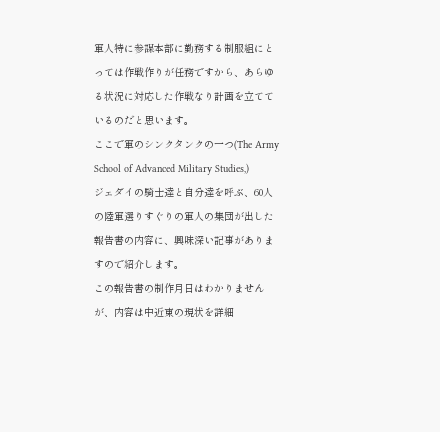軍人特に参謀本部に勤務する制服組にとっては作戦作りが任務ですから、あらゆる状況に対応した作戦なり計画を立てているのだと思います。
ここで軍のシンクタンクの一つ(The Army School of Advanced Military Studies,)
ジェダイの騎士達と自分達を呼ぶ、60人の陸軍選りすぐりの軍人の集団が出した報告書の内容に、興味深い記事がありますので紹介します。
この報告書の制作月日はわかりませんが、内容は中近東の現状を詳細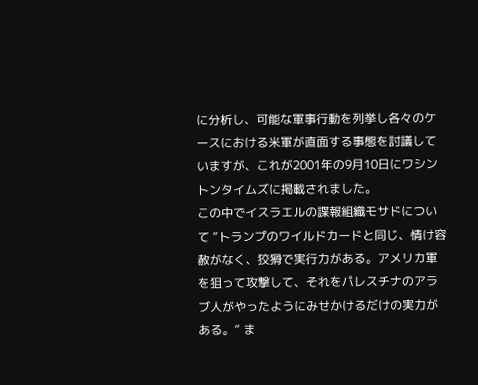に分析し、可能な軍事行動を列挙し各々のケースにおける米軍が直面する事態を討議していますが、これが2001年の9月10日にワシントンタイムズに掲載されました。
この中でイスラエルの諜報組織モサドについて ”トランプのワイルドカードと同じ、情け容赦がなく、狡猾で実行力がある。アメリカ軍を狙って攻撃して、それをパレスチナのアラブ人がやったようにみせかけるだけの実力がある。” ま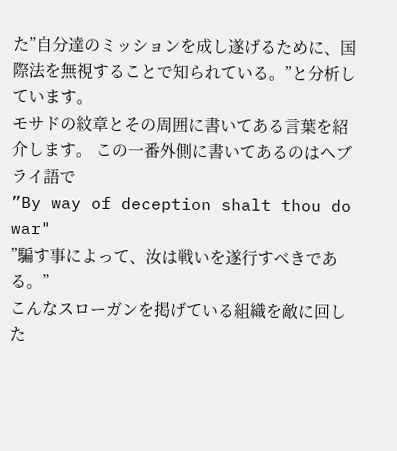た”自分達のミッションを成し遂げるために、国際法を無視することで知られている。”と分析しています。
モサドの紋章とその周囲に書いてある言葉を紹介します。 この一番外側に書いてあるのはヘブライ語で
”By way of deception shalt thou do war"
”騙す事によって、汝は戦いを遂行すべきである。”
こんなスローガンを掲げている組織を敵に回した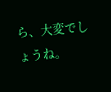ら、大変でしょうね。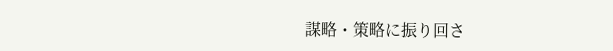謀略・策略に振り回さ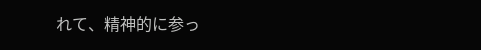れて、精神的に参っ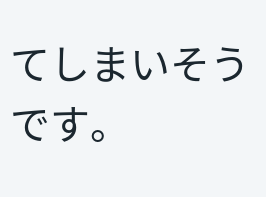てしまいそうです。